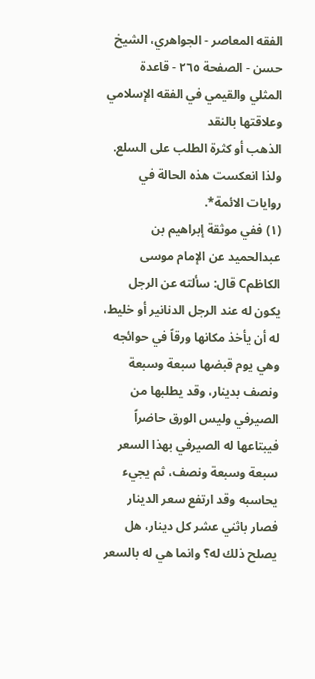الفقه المعاصر - الجواهري، الشيخ حسن - الصفحة ٢٦٥ - قاعدة المثلي والقيمي في الفقه الإسلامي وعلاقتها بالنقد
الذهب أو كثرة الطلب على السلع.
ولذا انعكست هذه الحالة في روايات الائمة*.
(١) ففي موثقة إبراهيم بن عبدالحميد عن الإمام موسى الكاظمC قال: سألته عن الرجل يكون له عند الرجل الدنانير أو خليط، له أن يأخذ مكانها ورقاً في حوائجه وهي يوم قبضها سبعة وسبعة ونصف بدينار، وقد يطلبها من الصيرفي وليس الورق حاضراً فيبتاعها له الصيرفي بهذا السعر سبعة وسبعة ونصف، ثم يجيء يحاسبه وقد ارتفع سعر الدينار فصار باثني عشر كل دينار، هل يصلح ذلك له؟ وانما هي له بالسعر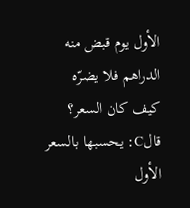الأول يوم قبض منه الدراهم فلا يضرّه كيف كان السعر؟
قالC: يحسبها بالسعر الأول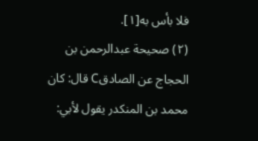فلا بأس به[١].
(٢) صحيحة عبدالرحمن بن الحجاج عن الصادقC قال: كان محمد بن المنكدر يقول لأبي: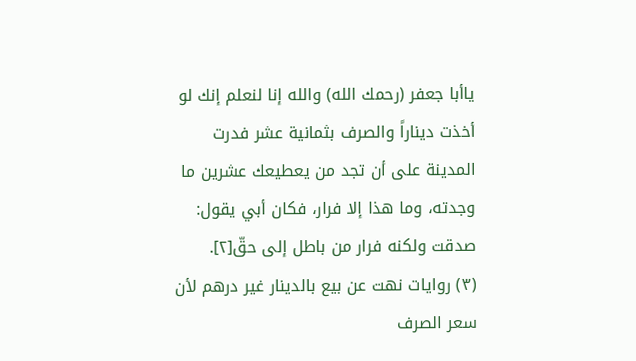ياأبا جعفر (رحمك الله) والله إنا لنعلم إنك لو أخذت ديناراً والصرف بثمانية عشر فدرت المدينة على أن تجد من يعطيعك عشرين ما وجدته، وما هذا إلا فرار، فكان أبي يقول: صدقت ولكنه فرار من باطل إلى حقّ[٢].
(٣) روايات نهت عن بيع بالدينار غير درهم لأن سعر الصرف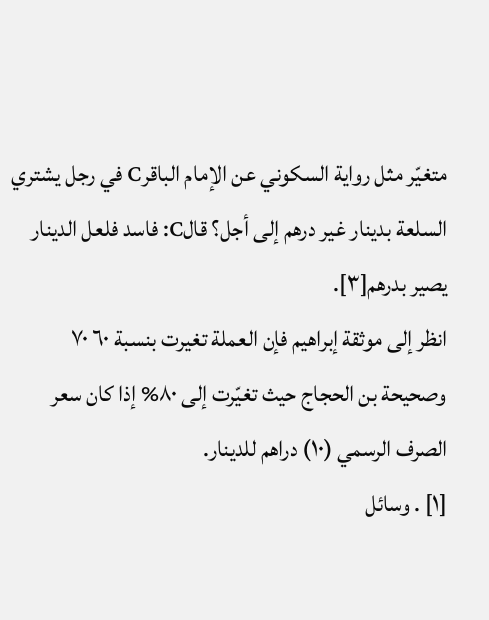متغيّر مثل رواية السكوني عن الإمام الباقرC في رجل يشتري السلعة بدينار غير درهم إلى أجل؟ قالC: فاسد فلعل الدينار يصير بدرهم[٣].
انظر إلى موثقة إبراهيم فإن العملة تغيرت بنسبة ٦٠ ٧٠ وصحيحة بن الحجاج حيث تغيّرت إلى ٨٠% إذا كان سعر الصرف الرسمي (١٠) دراهم للدينار.
[١] . وسائل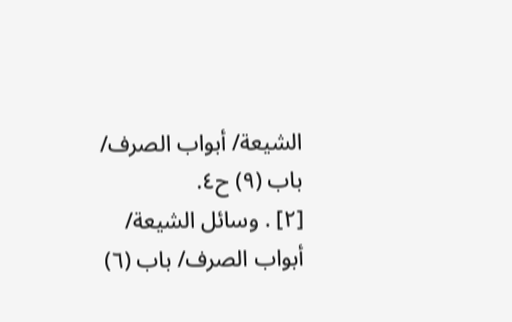الشيعة/ أبواب الصرف/ باب (٩) ح٤.
[٢] . وسائل الشيعة/ أبواب الصرف/ باب (٦)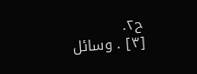ح٢.
[٣] . وسائل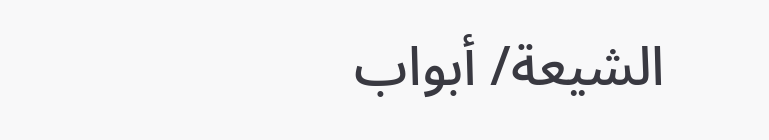الشيعة/ أبواب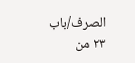الصرف/باب ٢٣ من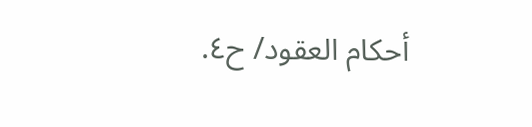أحكام العقود/ ح٤.